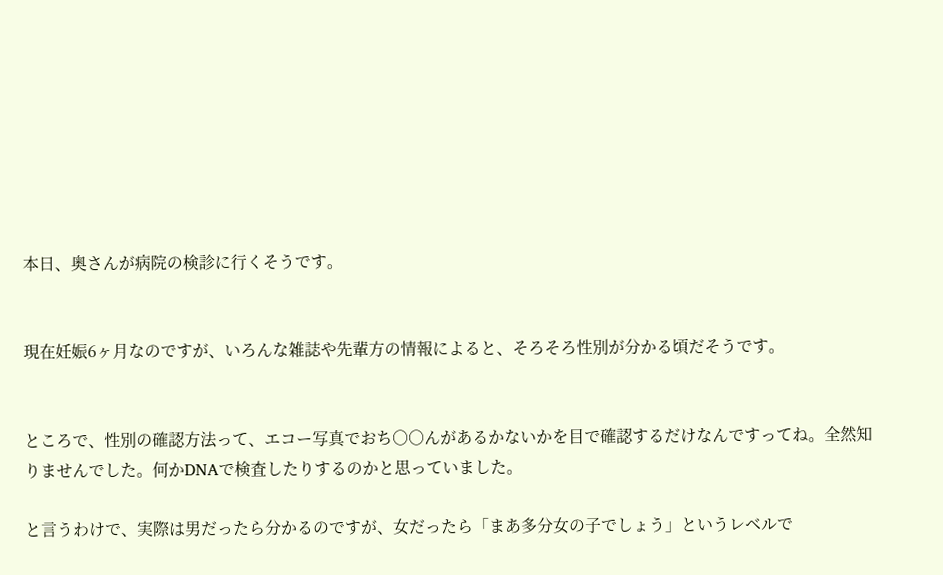本日、奥さんが病院の検診に行くそうです。


現在妊娠6ヶ月なのですが、いろんな雑誌や先輩方の情報によると、そろそろ性別が分かる頃だそうです。


ところで、性別の確認方法って、エコー写真でおち○○んがあるかないかを目で確認するだけなんですってね。全然知りませんでした。何かDNAで検査したりするのかと思っていました。

と言うわけで、実際は男だったら分かるのですが、女だったら「まあ多分女の子でしょう」というレベルで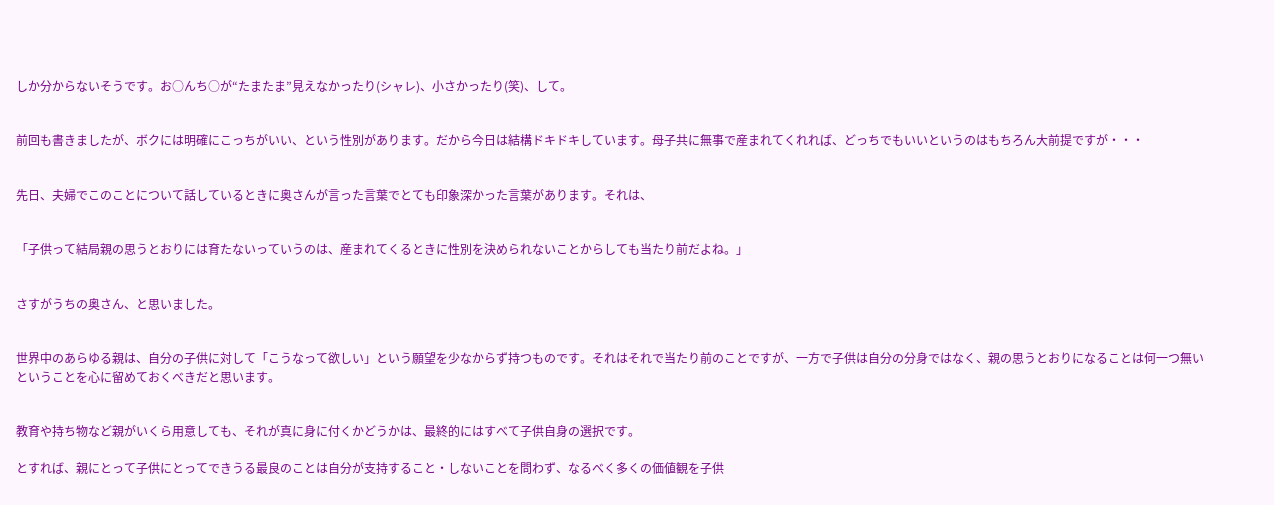しか分からないそうです。お○んち○が“たまたま”見えなかったり(シャレ)、小さかったり(笑)、して。


前回も書きましたが、ボクには明確にこっちがいい、という性別があります。だから今日は結構ドキドキしています。母子共に無事で産まれてくれれば、どっちでもいいというのはもちろん大前提ですが・・・


先日、夫婦でこのことについて話しているときに奥さんが言った言葉でとても印象深かった言葉があります。それは、


「子供って結局親の思うとおりには育たないっていうのは、産まれてくるときに性別を決められないことからしても当たり前だよね。」


さすがうちの奥さん、と思いました。


世界中のあらゆる親は、自分の子供に対して「こうなって欲しい」という願望を少なからず持つものです。それはそれで当たり前のことですが、一方で子供は自分の分身ではなく、親の思うとおりになることは何一つ無いということを心に留めておくべきだと思います。


教育や持ち物など親がいくら用意しても、それが真に身に付くかどうかは、最終的にはすべて子供自身の選択です。

とすれば、親にとって子供にとってできうる最良のことは自分が支持すること・しないことを問わず、なるべく多くの価値観を子供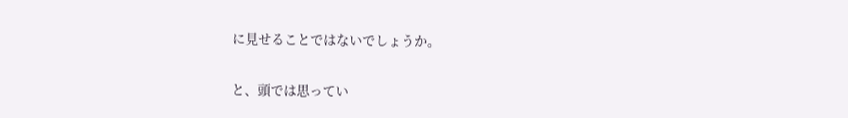に見せることではないでしょうか。


と、頭では思ってい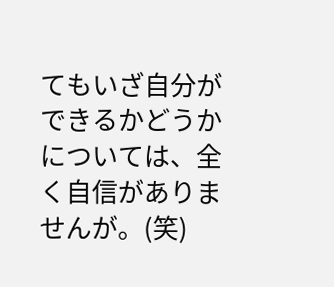てもいざ自分ができるかどうかについては、全く自信がありませんが。(笑)